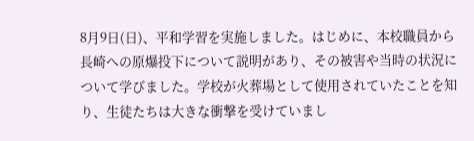8月9日(日)、平和学習を実施しました。はじめに、本校職員から長崎への原爆投下について説明があり、その被害や当時の状況について学びました。学校が火葬場として使用されていたことを知り、生徒たちは大きな衝撃を受けていまし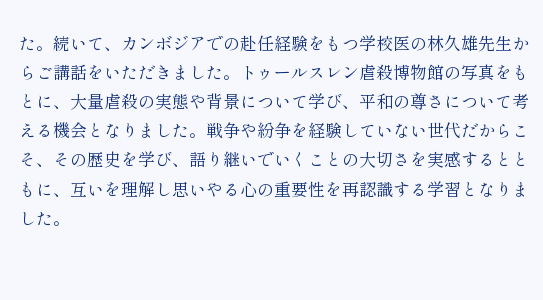た。続いて、カンボジアでの赴任経験をもつ学校医の林久雄先生からご講話をいただきました。トゥールスレン虐殺博物館の写真をもとに、大量虐殺の実態や背景について学び、平和の尊さについて考える機会となりました。戦争や紛争を経験していない世代だからこそ、その歴史を学び、語り継いでいくことの大切さを実感するとともに、互いを理解し思いやる心の重要性を再認識する学習となりました。